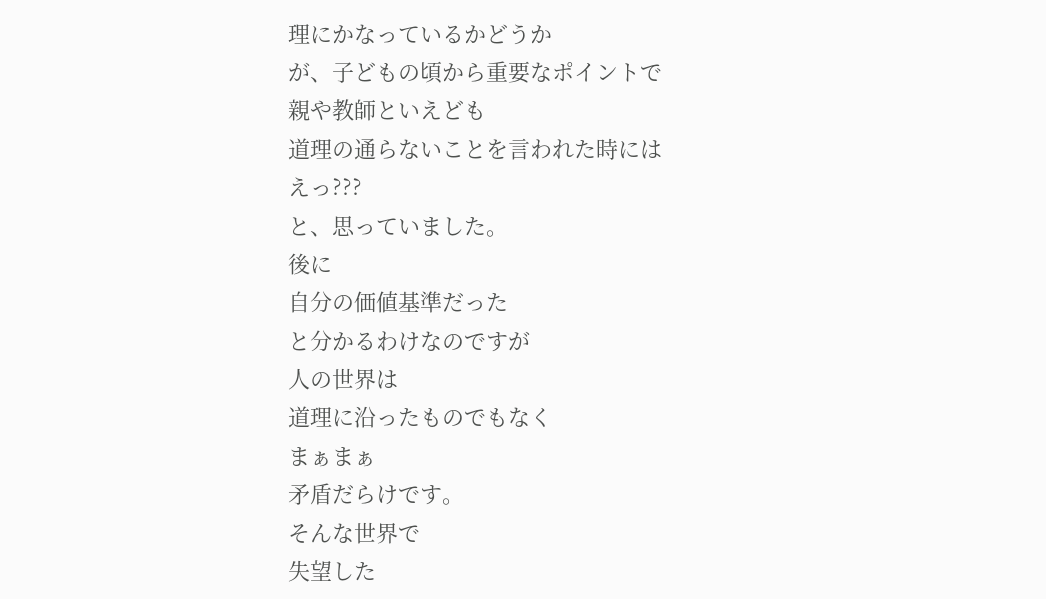理にかなっているかどうか
が、子どもの頃から重要なポイントで
親や教師といえども
道理の通らないことを言われた時には
えっ???
と、思っていました。
後に
自分の価値基準だった
と分かるわけなのですが
人の世界は
道理に沿ったものでもなく
まぁまぁ
矛盾だらけです。
そんな世界で
失望した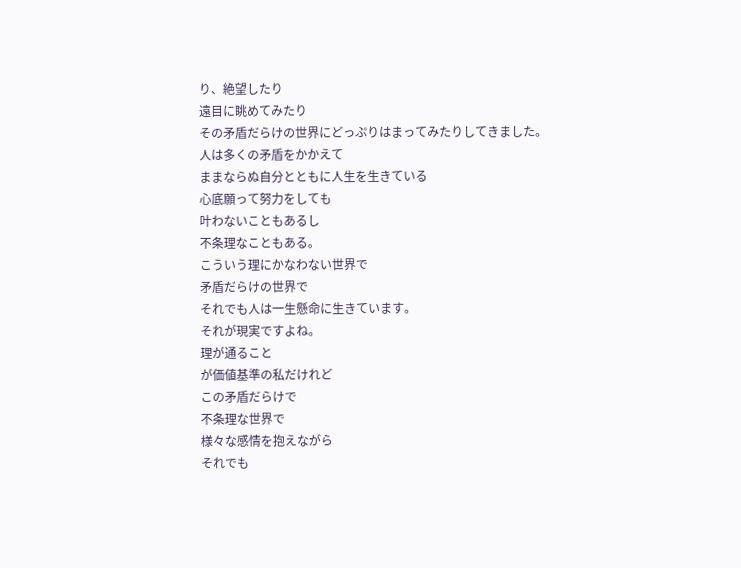り、絶望したり
遠目に眺めてみたり
その矛盾だらけの世界にどっぷりはまってみたりしてきました。
人は多くの矛盾をかかえて
ままならぬ自分とともに人生を生きている
心底願って努力をしても
叶わないこともあるし
不条理なこともある。
こういう理にかなわない世界で
矛盾だらけの世界で
それでも人は一生懸命に生きています。
それが現実ですよね。
理が通ること
が価値基準の私だけれど
この矛盾だらけで
不条理な世界で
様々な感情を抱えながら
それでも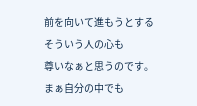前を向いて進もうとする
そういう人の心も
尊いなぁと思うのです。
まぁ自分の中でも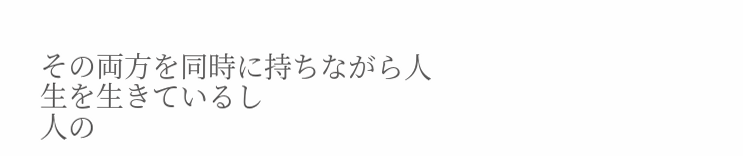その両方を同時に持ちながら人生を生きているし
人の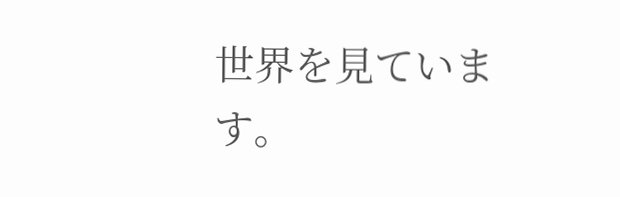世界を見ています。